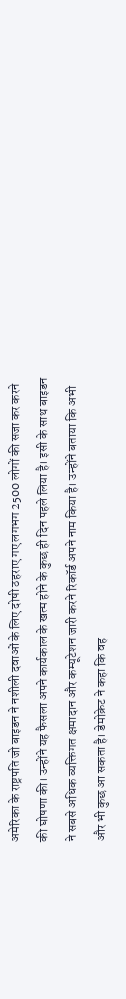अमेरिका के राष्ट्रपति जो बाइडन ने नशीली दवाओं के लिए दोषी ठहराए गए लगभग 2500 लोगों की सजा कर करने की घोषणा की। उन्होंने यह फैसला अपने कार्यकाल के खत्म होने के कुछ ही दिन पहले लिया है। इसी के साथ बाइडन ने सबसे अधिक व्यक्तिगत क्षमादान और कम्यूटेशन जारी करने रिकॉर्ड अपने नाम किया है। उन्होंने बताया कि अभी और भी कुछ आ सकता है। डेमोक्रेट ने कहा कि वह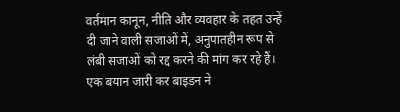वर्तमान कानून, नीति और व्यवहार के तहत उन्हें दी जाने वाली सजाओं में, अनुपातहीन रूप से लंबी सजाओं को रद्द करने की मांग कर रहे हैं।
एक बयान जारी कर बाइडन ने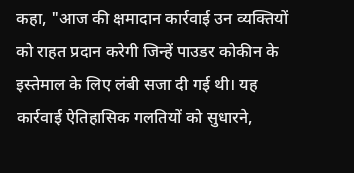कहा, "आज की क्षमादान कार्रवाई उन व्यक्तियों को राहत प्रदान करेगी जिन्हें पाउडर कोकीन के इस्तेमाल के लिए लंबी सजा दी गई थी। यह कार्रवाई ऐतिहासिक गलतियों को सुधारने,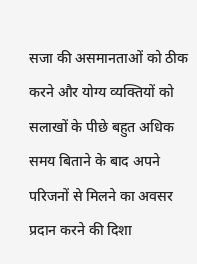सजा की असमानताओं को ठीक करने और योग्य व्यक्तियों को सलाखों के पीछे बहुत अधिक समय बिताने के बाद अपने परिजनों से मिलने का अवसर प्रदान करने की दिशा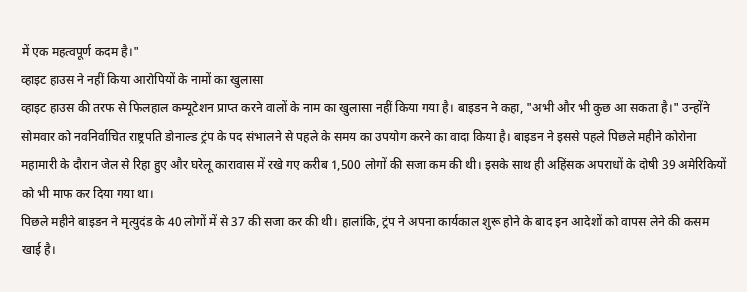में एक महत्वपूर्ण कदम है।"
व्हाइट हाउस ने नहीं किया आरोपियों के नामों का खुलासा
व्हाइट हाउस की तरफ से फिलहाल कम्यूटेशन प्राप्त करने वालों के नाम का खुलासा नहीं किया गया है। बाइडन ने कहा, "अभी और भी कुछ आ सकता है।" उन्होंने सोमवार को नवनिर्वाचित राष्ट्रपति डोनाल्ड ट्रंप के पद संभालने से पहले के समय का उपयोग करने का वादा किया है। बाइडन ने इससे पहले पिछले महीने कोरोना महामारी के दौरान जेल से रिहा हुए और घरेलू कारावास में रखे गए करीब 1,500 लोगों की सजा कम की थी। इसके साथ ही अहिंसक अपराधों के दोषी 39 अमेरिकियों को भी माफ कर दिया गया था।
पिछले महीने बाइडन ने मृत्युदंड के 40 लोगों में से 37 की सजा कर की थी। हालांकि, ट्रंप ने अपना कार्यकाल शुरू होने के बाद इन आदेशों को वापस लेने की कसम खाई है।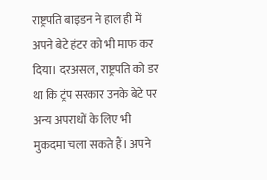राष्ट्रपति बाइडन ने हाल ही में अपने बेटे हंटर को भी माफ कर दिया। दरअसल, राष्ट्रपति को डर था कि ट्रंप सरकार उनके बेटे पर अन्य अपराधों के लिए भी मुकदमा चला सकते हैं। अपने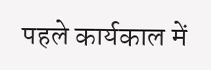पहले कार्यकाल में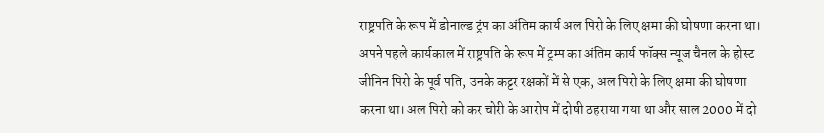राष्ट्रपति के रूप में डोनाल्ड ट्रंप का अंतिम कार्य अल पिरो के लिए क्षमा की घोषणा करना था।
अपने पहले कार्यकाल में राष्ट्रपति के रूप में ट्रम्प का अंतिम कार्य फॉक्स न्यूज चैनल के होस्ट जीनिन पिरो के पूर्व पति, उनके कट्टर रक्षकों में से एक, अल पिरो के लिए क्षमा की घोषणा करना था। अल पिरो को कर चोरी के आरोप में दोषी ठहराया गया था और साल 2000 में दो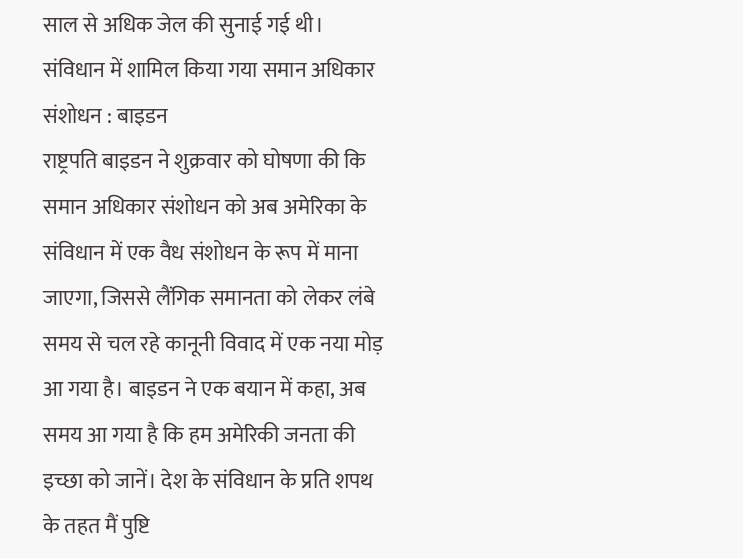साल से अधिक जेल की सुनाई गई थी।
संविधान में शामिल किया गया समान अधिकार संशोधन : बाइडन
राष्ट्रपति बाइडन ने शुक्रवार को घोषणा की कि समान अधिकार संशोधन को अब अमेरिका के संविधान में एक वैध संशोधन के रूप में माना जाएगा, जिससे लैंगिक समानता को लेकर लंबे समय से चल रहे कानूनी विवाद में एक नया मोड़ आ गया है। बाइडन ने एक बयान में कहा, अब समय आ गया है कि हम अमेरिकी जनता की इच्छा को जानें। देश के संविधान के प्रति शपथ के तहत मैं पुष्टि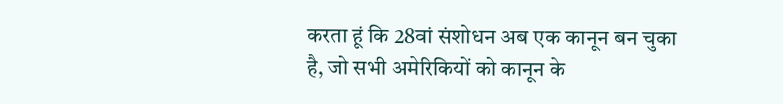करता हूं कि 28वां संशोधन अब एक कानून बन चुका है, जो सभी अमेरिकियों को कानून के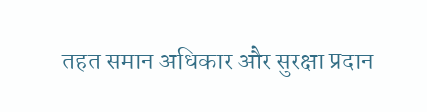तहत समान अधिकार और सुरक्षा प्रदान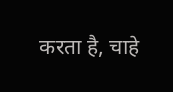करता है, चाहे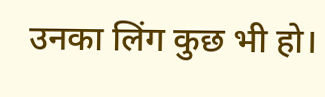उनका लिंग कुछ भी हो।